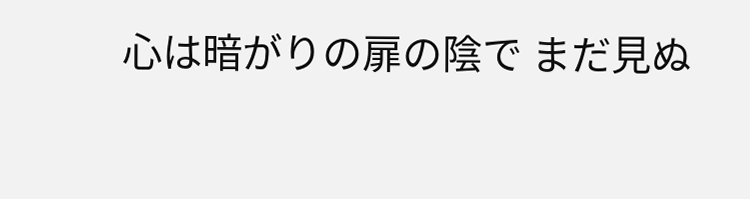心は暗がりの扉の陰で まだ見ぬ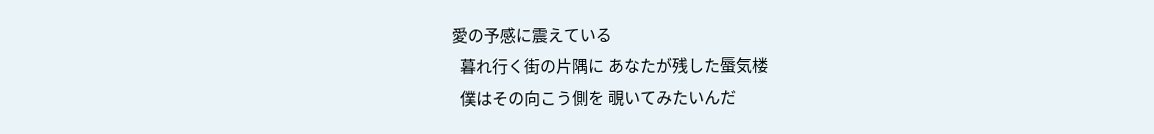愛の予感に震えている
  暮れ行く街の片隅に あなたが残した蜃気楼
  僕はその向こう側を 覗いてみたいんだ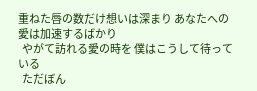重ねた唇の数だけ想いは深まり あなたへの愛は加速するばかり
  やがて訪れる愛の時を 僕はこうして待っている
  ただぼん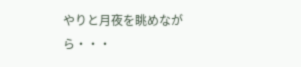やりと月夜を眺めながら・・・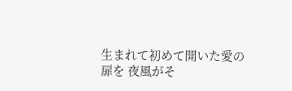生まれて初めて開いた愛の扉を 夜風がそ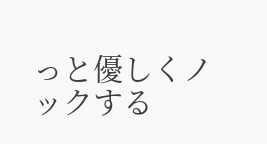っと優しくノックする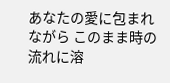あなたの愛に包まれながら このまま時の流れに溶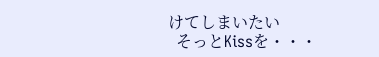けてしまいたい
  そっとKissを・・・